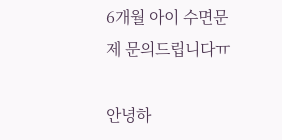6개월 아이 수면문제 문의드립니다ㅠ

안녕하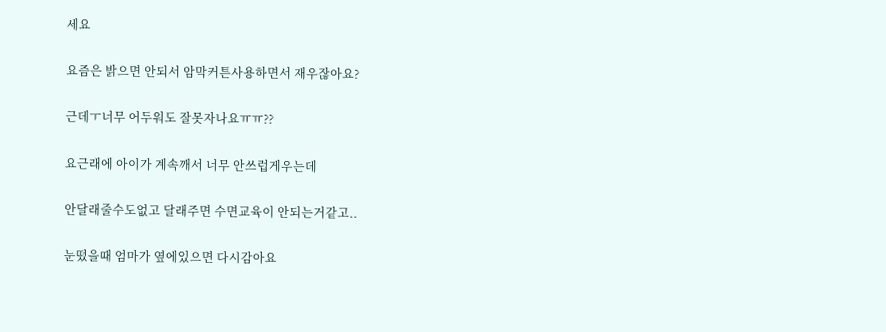세요

요즘은 밝으면 안되서 암막커튼사용하면서 재우잖아요?

근데ㅜ너무 어두워도 잘못자나요ㅠㅠ??

요근래에 아이가 계속깨서 너무 안쓰럽게우는데

안달래줄수도없고 달래주면 수면교육이 안되는거같고..

눈떴을때 엄마가 옆에있으면 다시감아요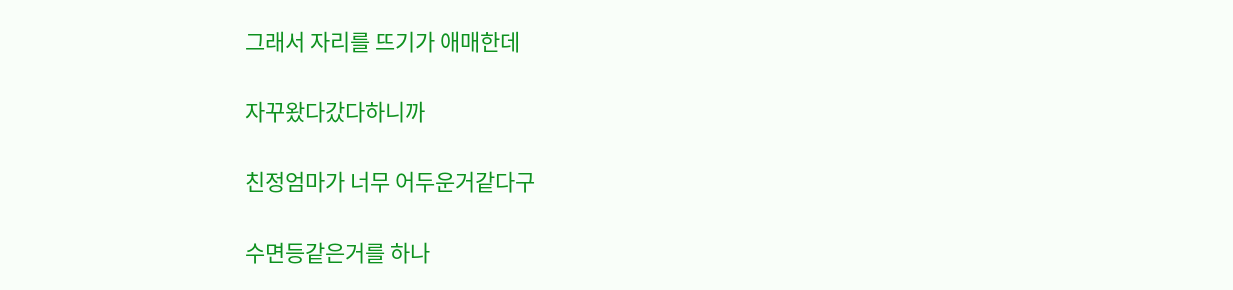그래서 자리를 뜨기가 애매한데

자꾸왔다갔다하니까

친정엄마가 너무 어두운거같다구

수면등같은거를 하나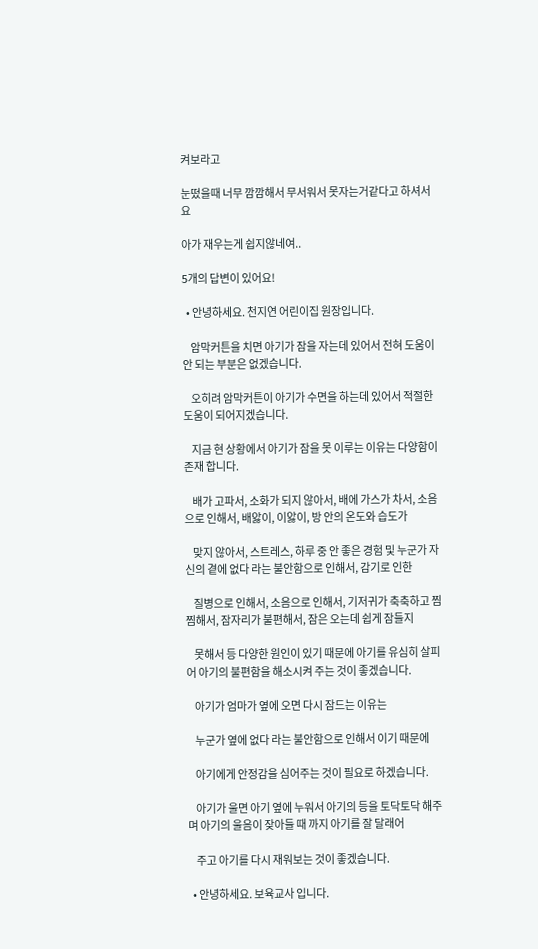켜보라고

눈떴을때 너무 깜깜해서 무서워서 못자는거같다고 하셔서요

아가 재우는게 쉽지않네여..

5개의 답변이 있어요!

  • 안녕하세요. 천지연 어린이집 원장입니다.

    암막커튼을 치면 아기가 잠을 자는데 있어서 전혀 도움이 안 되는 부분은 없겠습니다.

    오히려 암막커튼이 아기가 수면을 하는데 있어서 적절한 도움이 되어지겠습니다.

    지금 현 상황에서 아기가 잠을 못 이루는 이유는 다양함이 존재 합니다.

    배가 고파서, 소화가 되지 않아서, 배에 가스가 차서, 소음으로 인해서, 배앓이, 이앓이, 방 안의 온도와 습도가

    맞지 않아서, 스트레스, 하루 중 안 좋은 경험 및 누군가 자신의 곁에 없다 라는 불안함으로 인해서, 감기로 인한

    질병으로 인해서, 소음으로 인해서, 기저귀가 축축하고 찜찜해서, 잠자리가 불편해서, 잠은 오는데 쉽게 잠들지

    못해서 등 다양한 원인이 있기 때문에 아기를 유심히 살피어 아기의 불편함을 해소시켜 주는 것이 좋겠습니다.

    아기가 엄마가 옆에 오면 다시 잠드는 이유는

    누군가 옆에 없다 라는 불안함으로 인해서 이기 때문에

    아기에게 안정감을 심어주는 것이 필요로 하겠습니다.

    아기가 울면 아기 옆에 누워서 아기의 등을 토닥토닥 해주며 아기의 울음이 잦아들 때 까지 아기를 잘 달래어

    주고 아기를 다시 재워보는 것이 좋겠습니다.

  • 안녕하세요. 보육교사 입니다.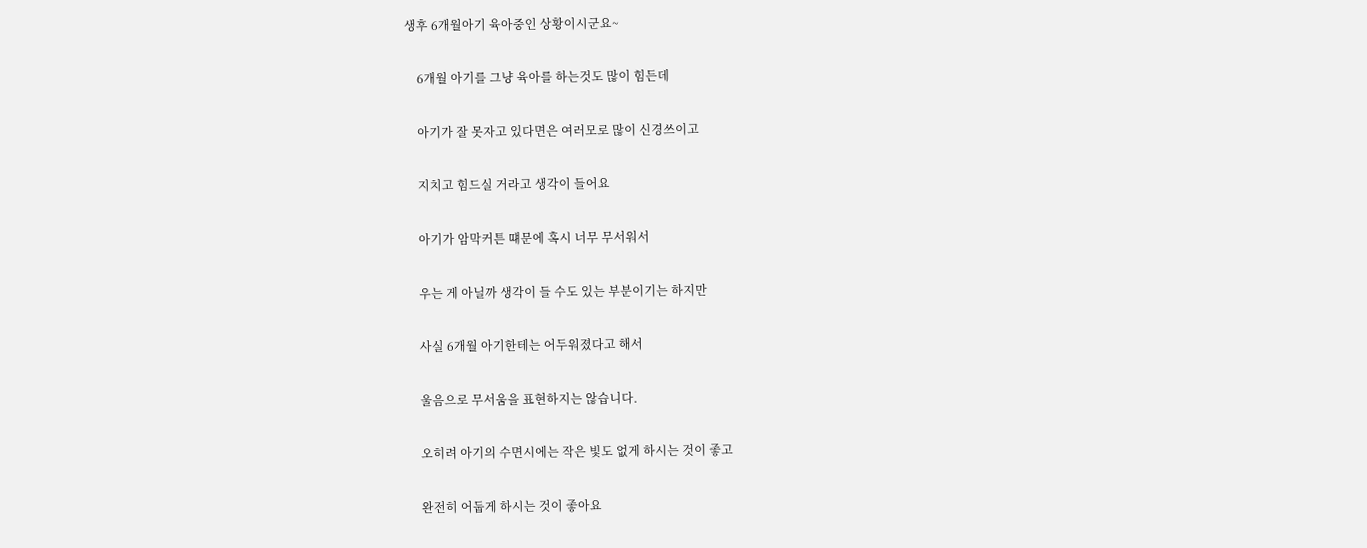생후 6개월아기 육아중인 상황이시군요~

    6개월 아기를 그냥 육아를 하는것도 많이 힘든데

    아기가 잘 못자고 있다면은 여러모로 많이 신경쓰이고

    지치고 힘드실 거라고 생각이 들어요

    아기가 암막커튼 떄문에 혹시 너무 무서워서

    우는 게 아닐까 생각이 들 수도 있는 부분이기는 하지만

    사실 6개월 아기한테는 어두워졌다고 해서

    울음으로 무서움을 표현하지는 않습니다.

    오히려 아기의 수면시에는 작은 빛도 없게 하시는 것이 좋고

    완전히 어둡게 하시는 것이 좋아요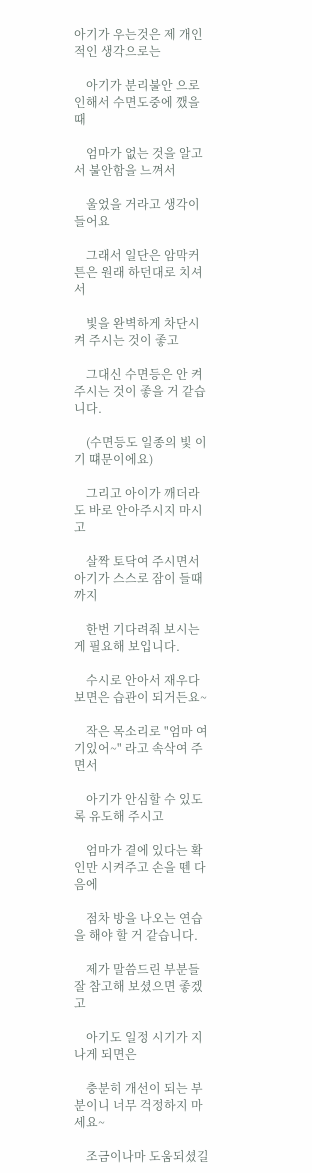아기가 우는것은 제 개인적인 생각으로는

    아기가 분리불안 으로 인해서 수면도중에 깼을때

    엄마가 없는 것을 알고서 불안함을 느껴서

    울었을 거라고 생각이 들어요

    그래서 일단은 암막커튼은 원래 하던대로 치셔서

    빛을 완벽하게 차단시켜 주시는 것이 좋고

    그대신 수면등은 안 켜주시는 것이 좋을 거 같습니다.

    (수면등도 일종의 빛 이기 떄문이에요)

    그리고 아이가 깨더라도 바로 안아주시지 마시고

    살짝 토닥여 주시면서 아기가 스스로 잠이 들때까지

    한번 기다려줘 보시는게 필요해 보입니다.

    수시로 안아서 재우다보면은 습관이 되거든요~

    작은 목소리로 "엄마 여기있어~" 라고 속삭여 주면서

    아기가 안심할 수 있도록 유도해 주시고

    엄마가 곁에 있다는 확인만 시켜주고 손을 뗀 다음에

    점차 방을 나오는 연습을 해야 할 거 같습니다.

    제가 말씀드린 부분들 잘 참고해 보셨으면 좋겠고

    아기도 일정 시기가 지나게 되면은

    충분히 개선이 되는 부분이니 너무 걱정하지 마세요~

    조금이나마 도움되셨길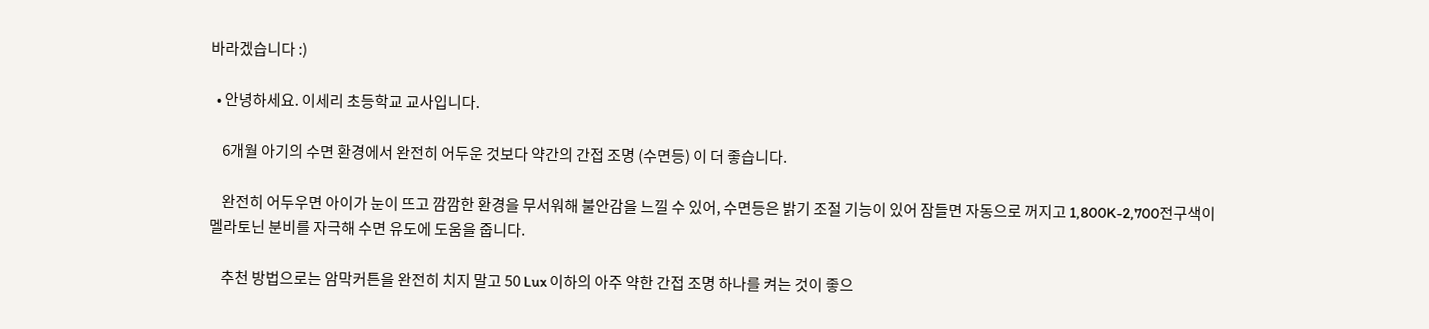바라겠습니다 :)

  • 안녕하세요. 이세리 초등학교 교사입니다.

    6개월 아기의 수면 환경에서 완전히 어두운 것보다 약간의 간접 조명 (수면등) 이 더 좋습니다.

    완전히 어두우면 아이가 눈이 뜨고 깜깜한 환경을 무서워해 불안감을 느낄 수 있어, 수면등은 밝기 조절 기능이 있어 잠들면 자동으로 꺼지고 1,800K-2,700전구색이 멜라토닌 분비를 자극해 수면 유도에 도움을 줍니다.

    추천 방법으로는 암막커튼을 완전히 치지 말고 50 Lux 이하의 아주 약한 간접 조명 하나를 켜는 것이 좋으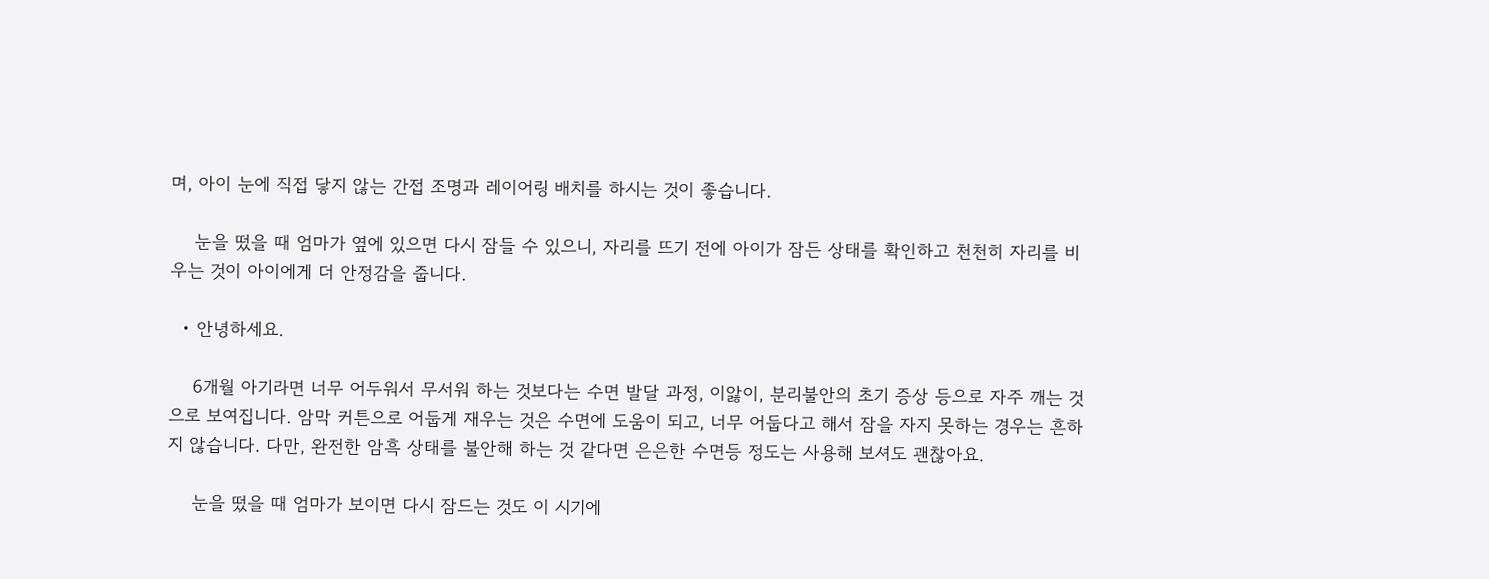며, 아이 눈에 직접 닿지 않는 간접 조명과 레이어링 배치를 하시는 것이 좋습니다.

    눈을 떴을 때 엄마가 옆에 있으면 다시 잠들 수 있으니, 자리를 뜨기 전에 아이가 잠든 상태를 확인하고 천천히 자리를 비우는 것이 아이에게 더 안정감을 줍니다.

  • 안녕하세요.

    6개월 아기라면 너무 어두워서 무서워 하는 것보다는 수면 발달 과정, 이앓이, 분리불안의 초기 증상 등으로 자주 깨는 것으로 보여집니다. 암막 커튼으로 어둡게 재우는 것은 수면에 도움이 되고, 너무 어둡다고 해서 잠을 자지 못하는 경우는 흔하지 않습니다. 다만, 완전한 암흑 상태를 불안해 하는 것 같다면 은은한 수면등 정도는 사용해 보셔도 괜찮아요.

    눈을 떴을 때 엄마가 보이면 다시 잠드는 것도 이 시기에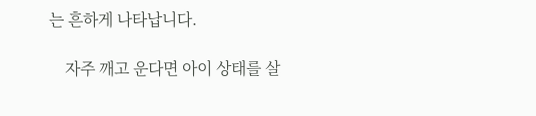는 흔하게 나타납니다.

    자주 깨고 운다면 아이 상태를 살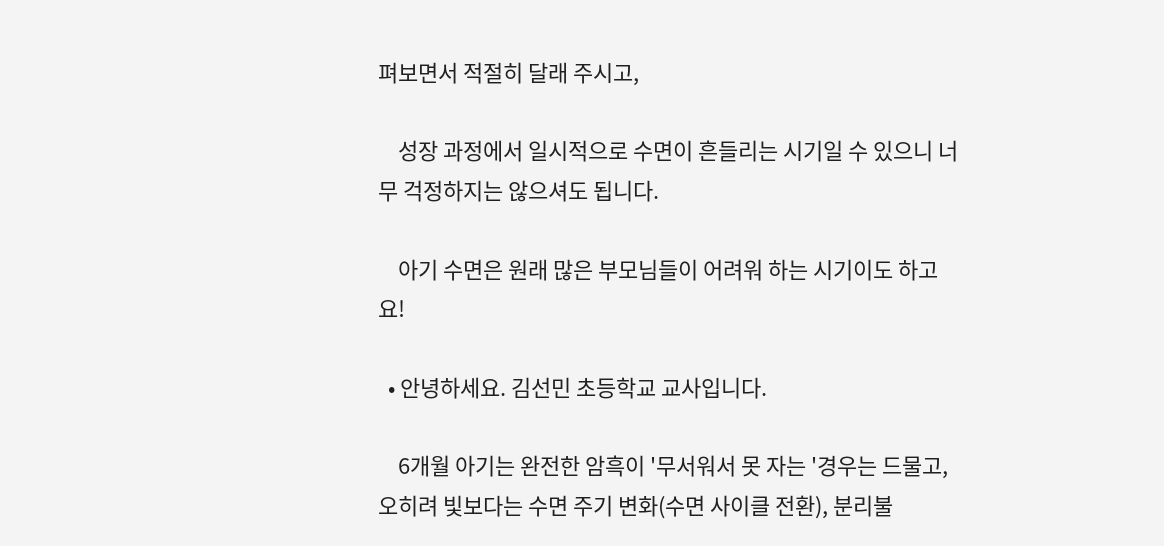펴보면서 적절히 달래 주시고,

    성장 과정에서 일시적으로 수면이 흔들리는 시기일 수 있으니 너무 걱정하지는 않으셔도 됩니다.

    아기 수면은 원래 많은 부모님들이 어려워 하는 시기이도 하고요!

  • 안녕하세요. 김선민 초등학교 교사입니다.

    6개월 아기는 완전한 암흑이 '무서워서 못 자는 '경우는 드물고, 오히려 빛보다는 수면 주기 변화(수면 사이클 전환), 분리불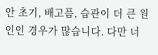안 초기, 배고픔, 습관이 더 큰 원인인 경우가 많습니다. 다만 너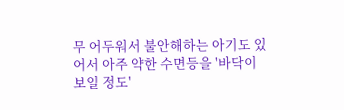무 어두워서 불안해하는 아기도 있어서 아주 약한 수면등을 '바닥이 보일 정도'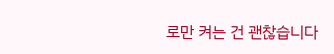로만 켜는 건 괜찮습니다